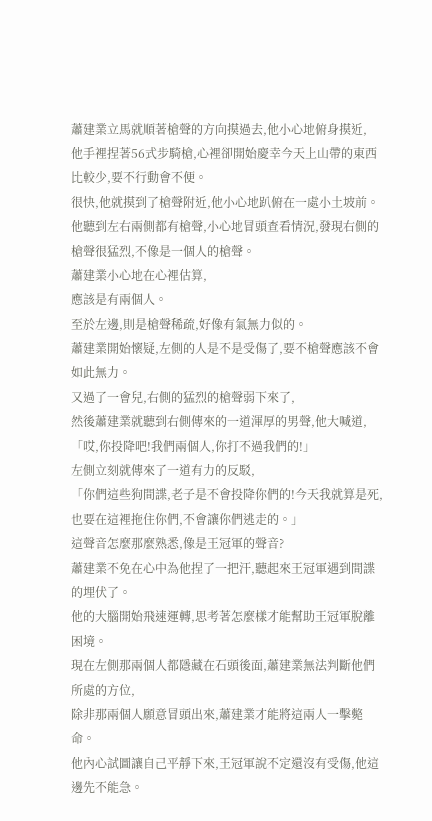蕭建業立馬就順著槍聲的方向摸過去,他小心地俯身摸近,
他手裡捏著56式步騎槍,心裡卻開始慶幸今天上山帶的東西比較少,要不行動會不便。
很快,他就摸到了槍聲附近,他小心地趴俯在一處小土坡前。
他聽到左右兩側都有槍聲,小心地冒頭查看情況,發現右側的槍聲很猛烈,不像是一個人的槍聲。
蕭建業小心地在心裡估算,
應該是有兩個人。
至於左邊,則是槍聲稀疏,好像有氣無力似的。
蕭建業開始懷疑,左側的人是不是受傷了,要不槍聲應該不會如此無力。
又過了一會兒,右側的猛烈的槍聲弱下來了,
然後蕭建業就聽到右側傳來的一道渾厚的男聲,他大喊道,
「哎,你投降吧!我們兩個人,你打不過我們的!」
左側立刻就傳來了一道有力的反駁,
「你們這些狗間諜,老子是不會投降你們的!今天我就算是死,也要在這裡拖住你們,不會讓你們逃走的。」
這聲音怎麼那麼熟悉,像是王冠軍的聲音?
蕭建業不免在心中為他捏了一把汗,聽起來王冠軍遇到間諜的埋伏了。
他的大腦開始飛速運轉,思考著怎麼樣才能幫助王冠軍脫離困境。
現在左側那兩個人都隱藏在石頭後面,蕭建業無法判斷他們所處的方位,
除非那兩個人願意冒頭出來,蕭建業才能將這兩人一擊斃命。
他內心試圖讓自己平靜下來,王冠軍說不定還沒有受傷,他這邊先不能急。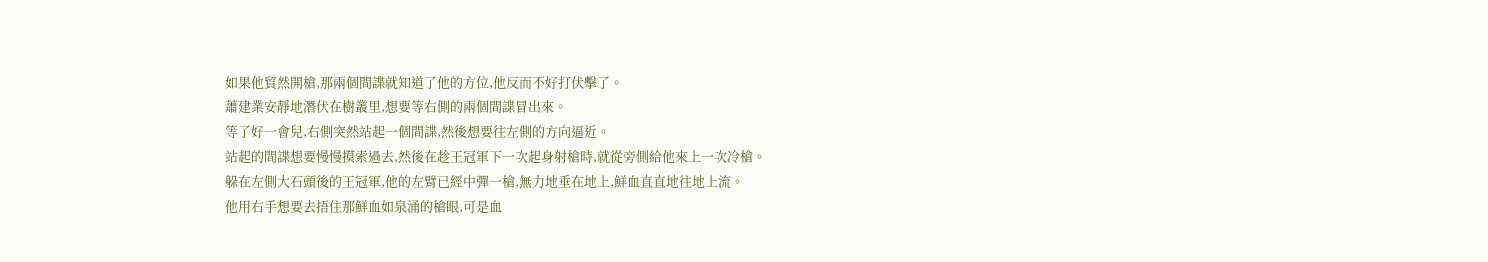如果他貿然開槍,那兩個間諜就知道了他的方位,他反而不好打伏擊了。
蕭建業安靜地潛伏在樹叢里,想要等右側的兩個間諜冒出來。
等了好一會兒,右側突然站起一個間諜,然後想要往左側的方向逼近。
站起的間諜想要慢慢摸索過去,然後在趁王冠軍下一次起身射槍時,就從旁側給他來上一次冷槍。
躲在左側大石頭後的王冠軍,他的左臂已經中彈一槍,無力地垂在地上,鮮血直直地往地上流。
他用右手想要去捂住那鮮血如泉涌的槍眼,可是血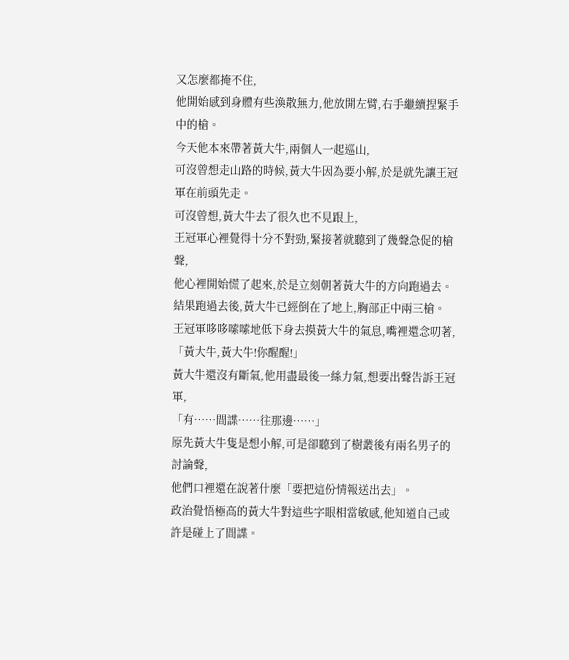又怎麼都掩不住,
他開始感到身體有些渙散無力,他放開左臂,右手繼續捏緊手中的槍。
今天他本來帶著黃大牛,兩個人一起巡山,
可沒曾想走山路的時候,黃大牛因為要小解,於是就先讓王冠軍在前頭先走。
可沒曾想,黃大牛去了很久也不見跟上,
王冠軍心裡覺得十分不對勁,緊接著就聽到了幾聲急促的槍聲,
他心裡開始慌了起來,於是立刻朝著黃大牛的方向跑過去。
結果跑過去後,黃大牛已經倒在了地上,胸部正中兩三槍。
王冠軍哆哆嗦嗦地低下身去摸黃大牛的氣息,嘴裡還念叨著,
「黃大牛,黃大牛!你醒醒!」
黃大牛還沒有斷氣,他用盡最後一絲力氣,想要出聲告訴王冠軍,
「有……間諜……往那邊……」
原先黃大牛隻是想小解,可是卻聽到了樹叢後有兩名男子的討論聲,
他們口裡還在說著什麼「要把這份情報送出去」。
政治覺悟極高的黃大牛對這些字眼相當敏感,他知道自己或許是碰上了間諜。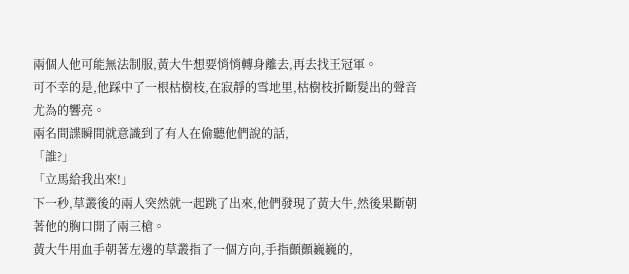兩個人他可能無法制服,黃大牛想要悄悄轉身離去,再去找王冠軍。
可不幸的是,他踩中了一根枯樹枝,在寂靜的雪地里,枯樹枝折斷髮出的聲音尤為的響亮。
兩名間諜瞬間就意識到了有人在偷聽他們說的話,
「誰?」
「立馬給我出來!」
下一秒,草叢後的兩人突然就一起跳了出來,他們發現了黃大牛,然後果斷朝著他的胸口開了兩三槍。
黃大牛用血手朝著左邊的草叢指了一個方向,手指顫顫巍巍的,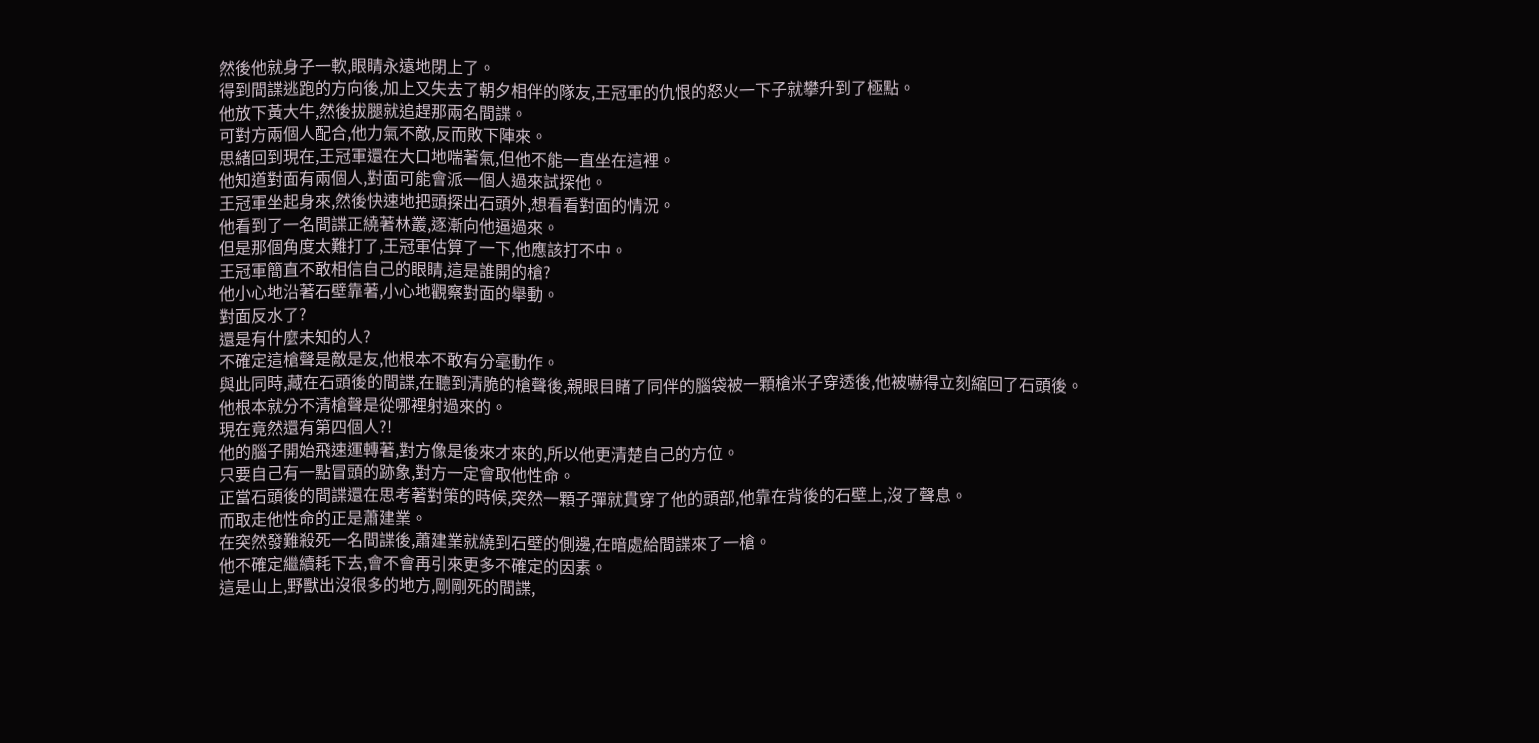然後他就身子一軟,眼睛永遠地閉上了。
得到間諜逃跑的方向後,加上又失去了朝夕相伴的隊友,王冠軍的仇恨的怒火一下子就攀升到了極點。
他放下黃大牛,然後拔腿就追趕那兩名間諜。
可對方兩個人配合,他力氣不敵,反而敗下陣來。
思緒回到現在,王冠軍還在大口地喘著氣,但他不能一直坐在這裡。
他知道對面有兩個人,對面可能會派一個人過來試探他。
王冠軍坐起身來,然後快速地把頭探出石頭外,想看看對面的情況。
他看到了一名間諜正繞著林叢,逐漸向他逼過來。
但是那個角度太難打了,王冠軍估算了一下,他應該打不中。
王冠軍簡直不敢相信自己的眼睛,這是誰開的槍?
他小心地沿著石壁靠著,小心地觀察對面的舉動。
對面反水了?
還是有什麼未知的人?
不確定這槍聲是敵是友,他根本不敢有分毫動作。
與此同時,藏在石頭後的間諜,在聽到清脆的槍聲後,親眼目睹了同伴的腦袋被一顆槍米子穿透後,他被嚇得立刻縮回了石頭後。
他根本就分不清槍聲是從哪裡射過來的。
現在竟然還有第四個人?!
他的腦子開始飛速運轉著,對方像是後來才來的,所以他更清楚自己的方位。
只要自己有一點冒頭的跡象,對方一定會取他性命。
正當石頭後的間諜還在思考著對策的時候,突然一顆子彈就貫穿了他的頭部,他靠在背後的石壁上,沒了聲息。
而取走他性命的正是蕭建業。
在突然發難殺死一名間諜後,蕭建業就繞到石壁的側邊,在暗處給間諜來了一槍。
他不確定繼續耗下去,會不會再引來更多不確定的因素。
這是山上,野獸出沒很多的地方,剛剛死的間諜,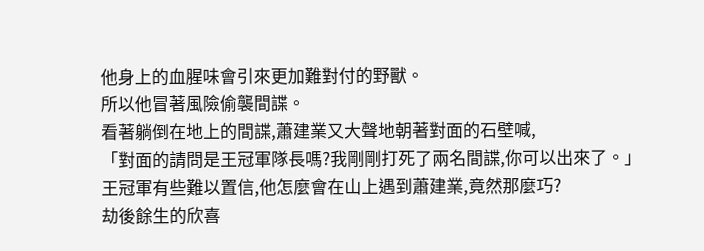他身上的血腥味會引來更加難對付的野獸。
所以他冒著風險偷襲間諜。
看著躺倒在地上的間諜,蕭建業又大聲地朝著對面的石壁喊,
「對面的請問是王冠軍隊長嗎?我剛剛打死了兩名間諜,你可以出來了。」
王冠軍有些難以置信,他怎麼會在山上遇到蕭建業,竟然那麼巧?
劫後餘生的欣喜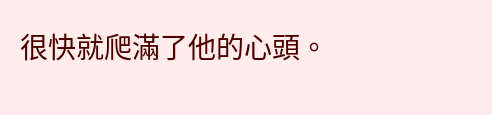很快就爬滿了他的心頭。